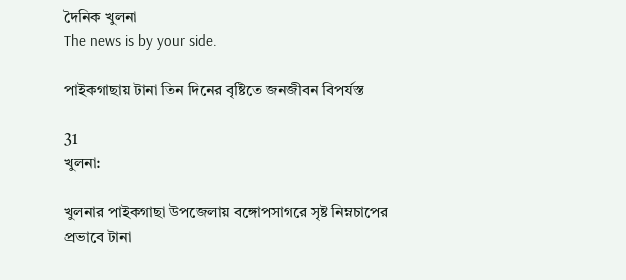দৈনিক খুলনা
The news is by your side.

পাইকগাছায় টানা তিন দিনের বৃষ্টিতে জনজীবন বিপর্যস্ত

31
খুলনা:

খুলনার পাইকগাছা উপজেলায় বঙ্গোপসাগরে সৃষ্ট নিম্নচাপের প্রভাবে টানা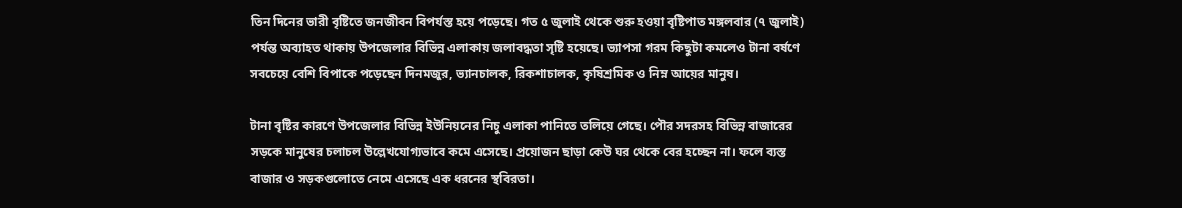তিন দিনের ভারী বৃষ্টিতে জনজীবন বিপর্যস্ত হয়ে পড়েছে। গত ৫ জুলাই থেকে শুরু হওয়া বৃষ্টিপাত মঙ্গলবার (৭ জুলাই) পর্যন্ত অব্যাহত থাকায় উপজেলার বিভিন্ন এলাকায় জলাবদ্ধতা সৃষ্টি হয়েছে। ভ্যাপসা গরম কিছুটা কমলেও টানা বর্ষণে সবচেয়ে বেশি বিপাকে পড়েছেন দিনমজুর, ভ্যানচালক, রিকশাচালক, কৃষিশ্রমিক ও নিম্ন আয়ের মানুষ।

টানা বৃষ্টির কারণে উপজেলার বিভিন্ন ইউনিয়নের নিচু এলাকা পানিতে তলিয়ে গেছে। পৌর সদরসহ বিভিন্ন বাজারের সড়কে মানুষের চলাচল উল্লেখযোগ্যভাবে কমে এসেছে। প্রয়োজন ছাড়া কেউ ঘর থেকে বের হচ্ছেন না। ফলে ব্যস্ত বাজার ও সড়কগুলোতে নেমে এসেছে এক ধরনের স্থবিরতা।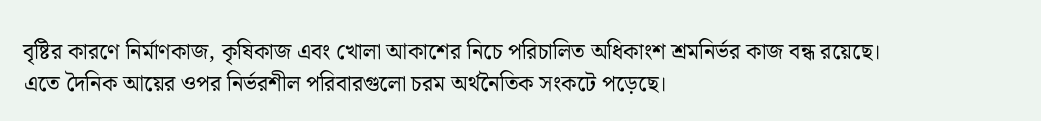বৃষ্টির কারণে নির্মাণকাজ, কৃষিকাজ এবং খোলা আকাশের নিচে পরিচালিত অধিকাংশ শ্রমনির্ভর কাজ বন্ধ রয়েছে। এতে দৈনিক আয়ের ওপর নির্ভরশীল পরিবারগুলো চরম অর্থনৈতিক সংকটে পড়েছে।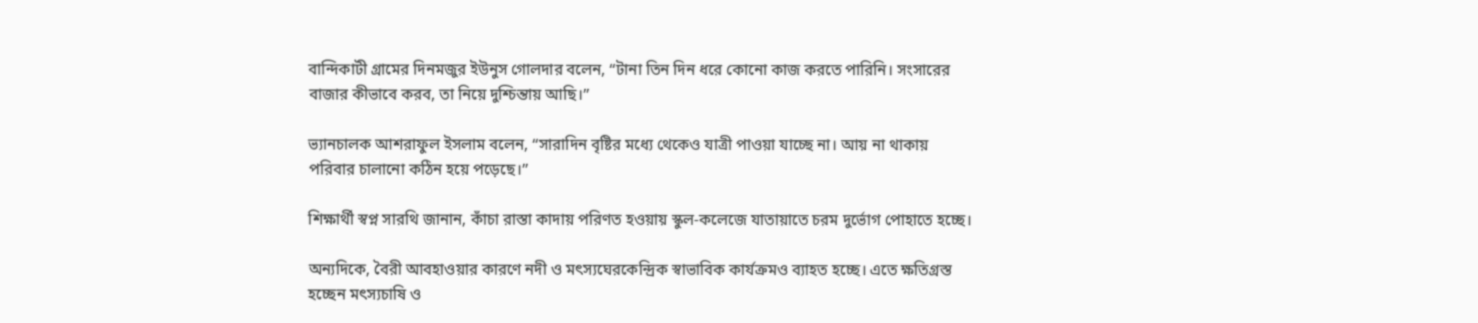বান্দিকাটী গ্রামের দিনমজুর ইউনুস গোলদার বলেন, “টানা তিন দিন ধরে কোনো কাজ করতে পারিনি। সংসারের বাজার কীভাবে করব, তা নিয়ে দুশ্চিন্তায় আছি।”

ভ্যানচালক আশরাফুল ইসলাম বলেন, “সারাদিন বৃষ্টির মধ্যে থেকেও যাত্রী পাওয়া যাচ্ছে না। আয় না থাকায় পরিবার চালানো কঠিন হয়ে পড়েছে।”

শিক্ষার্থী স্বপ্ন সারথি জানান, কাঁচা রাস্তা কাদায় পরিণত হওয়ায় স্কুল-কলেজে যাতায়াতে চরম দুর্ভোগ পোহাতে হচ্ছে।

অন্যদিকে, বৈরী আবহাওয়ার কারণে নদী ও মৎস্যঘেরকেন্দ্রিক স্বাভাবিক কার্যক্রমও ব্যাহত হচ্ছে। এতে ক্ষতিগ্রস্ত হচ্ছেন মৎস্যচাষি ও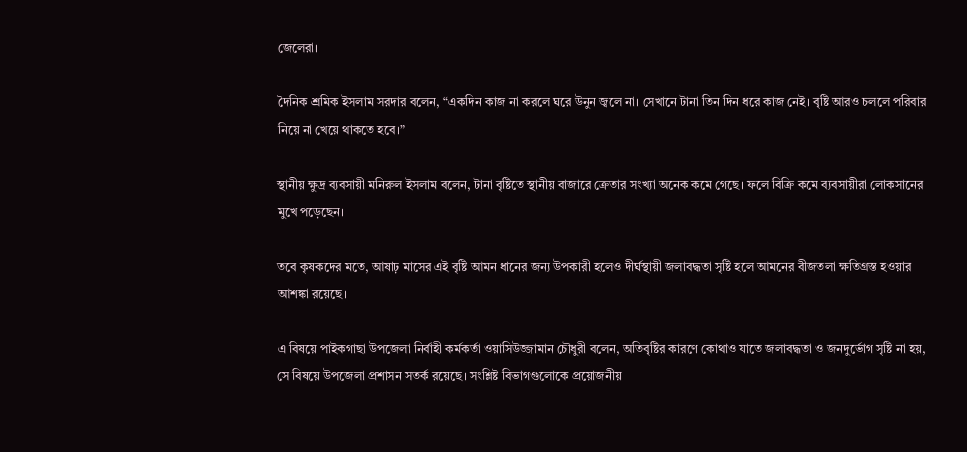জেলেরা।

দৈনিক শ্রমিক ইসলাম সরদার বলেন, “একদিন কাজ না করলে ঘরে উনুন জ্বলে না। সেখানে টানা তিন দিন ধরে কাজ নেই। বৃষ্টি আরও চললে পরিবার নিয়ে না খেয়ে থাকতে হবে।”

স্থানীয় ক্ষুদ্র ব্যবসায়ী মনিরুল ইসলাম বলেন, টানা বৃষ্টিতে স্থানীয় বাজারে ক্রেতার সংখ্যা অনেক কমে গেছে। ফলে বিক্রি কমে ব্যবসায়ীরা লোকসানের মুখে পড়েছেন।

তবে কৃষকদের মতে, আষাঢ় মাসের এই বৃষ্টি আমন ধানের জন্য উপকারী হলেও দীর্ঘস্থায়ী জলাবদ্ধতা সৃষ্টি হলে আমনের বীজতলা ক্ষতিগ্রস্ত হওয়ার আশঙ্কা রয়েছে।

এ বিষয়ে পাইকগাছা উপজেলা নির্বাহী কর্মকর্তা ওয়াসিউজ্জামান চৌধুরী বলেন, অতিবৃষ্টির কারণে কোথাও যাতে জলাবদ্ধতা ও জনদুর্ভোগ সৃষ্টি না হয়, সে বিষয়ে উপজেলা প্রশাসন সতর্ক রয়েছে। সংশ্লিষ্ট বিভাগগুলোকে প্রয়োজনীয়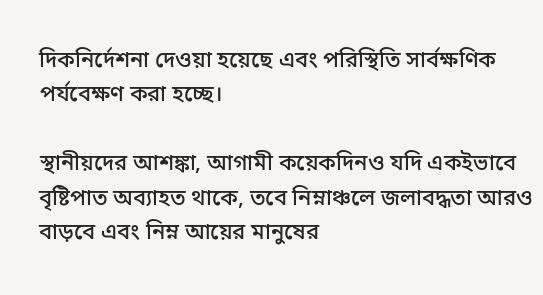দিকনির্দেশনা দেওয়া হয়েছে এবং পরিস্থিতি সার্বক্ষণিক পর্যবেক্ষণ করা হচ্ছে।

স্থানীয়দের আশঙ্কা, আগামী কয়েকদিনও যদি একইভাবে বৃষ্টিপাত অব্যাহত থাকে, তবে নিম্নাঞ্চলে জলাবদ্ধতা আরও বাড়বে এবং নিম্ন আয়ের মানুষের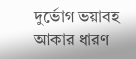দুর্ভোগ ভয়াবহ আকার ধারণ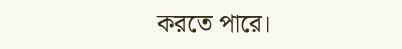করতে পারে।